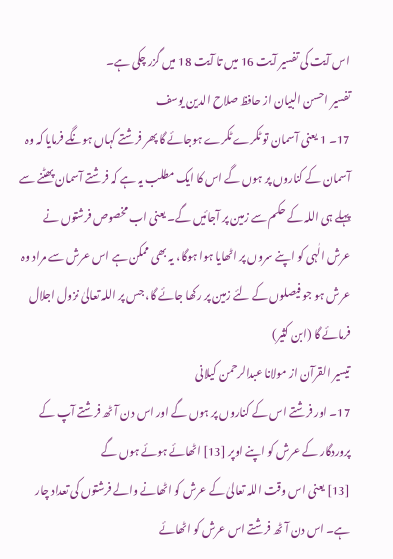اس آیت کی تفسیر آیت 16 میں تا آیت 18 میں گزر چکی ہے۔
تفسیر احسن البیان از حافظ صلاح الدین یوسف
17۔ 1 یعنی آسمان تو ٹکرے ٹکرے ہوجائے گا پھر فرشتے کہاں ہونگے فرمایا کہ وہ آسمان کے کناروں پر ہوں گے اس کا ایک مطلب یہ ہے کہ فرشتے آسمان پھٹنے سے پہلے ہی اللہ کے حکم سے زمین پر آجائیں گے۔ یعنی اب مخصوص فرشتوں نے عرش الٰہی کو اپنے سروں پر اٹھایا ہوا ہوگا، یہ بھی ممکن ہے اس عرش سے مراد وہ عرش ہو جو فیصلوں کے لئے زمین پر رکھا جائے گا، جس پر اللہ تعالیٰ نزول اجلال فرمائے گا (ابن کثیر)
تيسير القرآن از مولانا عبدالرحمن کیلانی
17۔ اور فرشتے اس کے کناروں پر ہوں گے اور اس دن آٹھ فرشتے آپ کے پروردگار کے عرش کو اپنے اوپر [13] اٹھائے ہوئے ہوں گے
[13] یعنی اس وقت اللہ تعالیٰ کے عرش کو اٹھانے والے فرشتوں کی تعداد چار ہے۔ اس دن آٹھ فرشتے اس عرش کو اٹھائے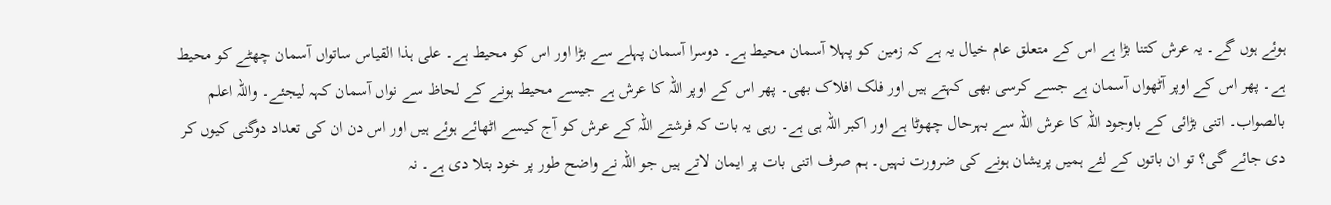ہوئے ہوں گے۔ یہ عرش کتنا بڑا ہے اس کے متعلق عام خیال یہ ہے کہ زمین کو پہلا آسمان محیط ہے۔ دوسرا آسمان پہلے سے بڑا اور اس کو محیط ہے۔ علی ہذا القیاس ساتواں آسمان چھٹے کو محیط ہے۔ پھر اس کے اوپر آٹھواں آسمان ہے جسے کرسی بھی کہتے ہیں اور فلک افلاک بھی۔ پھر اس کے اوپر اللہ کا عرش ہے جیسے محیط ہونے کے لحاظ سے نواں آسمان کہہ لیجئے۔ واللہ اعلم بالصواب۔ اتنی بڑائی کے باوجود اللہ کا عرش اللہ سے بہرحال چھوٹا ہے اور اکبر اللہ ہی ہے۔ رہی یہ بات کہ فرشتے اللہ کے عرش کو آج کیسے اٹھائے ہوئے ہیں اور اس دن ان کی تعداد دوگنی کیوں کر دی جائے گی؟ تو ان باتوں کے لئے ہمیں پریشان ہونے کی ضرورت نہیں۔ ہم صرف اتنی بات پر ایمان لاتے ہیں جو اللہ نے واضح طور پر خود بتلا دی ہے۔ نہ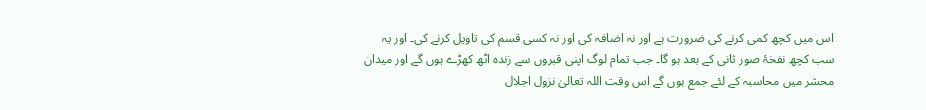اس میں کچھ کمی کرنے کی ضرورت ہے اور نہ اضافہ کی اور نہ کسی قسم کی تاویل کرنے کی۔ اور یہ سب کچھ نفخۂ صور ثانی کے بعد ہو گا۔ جب تمام لوگ اپنی قبروں سے زندہ اٹھ کھڑے ہوں گے اور میدان محشر میں محاسبہ کے لئے جمع ہوں گے اس وقت اللہ تعالیٰ نزول اجلال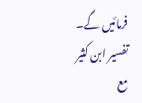فرمائیں گے۔
تفسیر ابن کثیر مع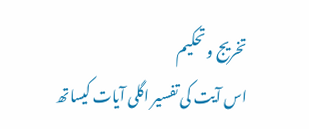تخریج و تحکیم
اس آیت کی تفسیر اگلی آیات کیساتھ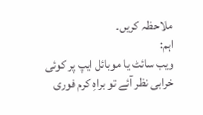ملاحظہ کریں۔
اہم:
ویب سائٹ یا موبائل ایپ پر کوئی خرابی نظر آئے تو براہِ کرم فوری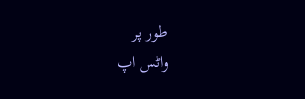طور پر
واٹس اپ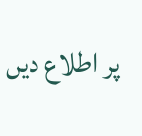پر اطلاع دیں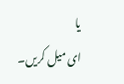یا
ای میل کریں۔